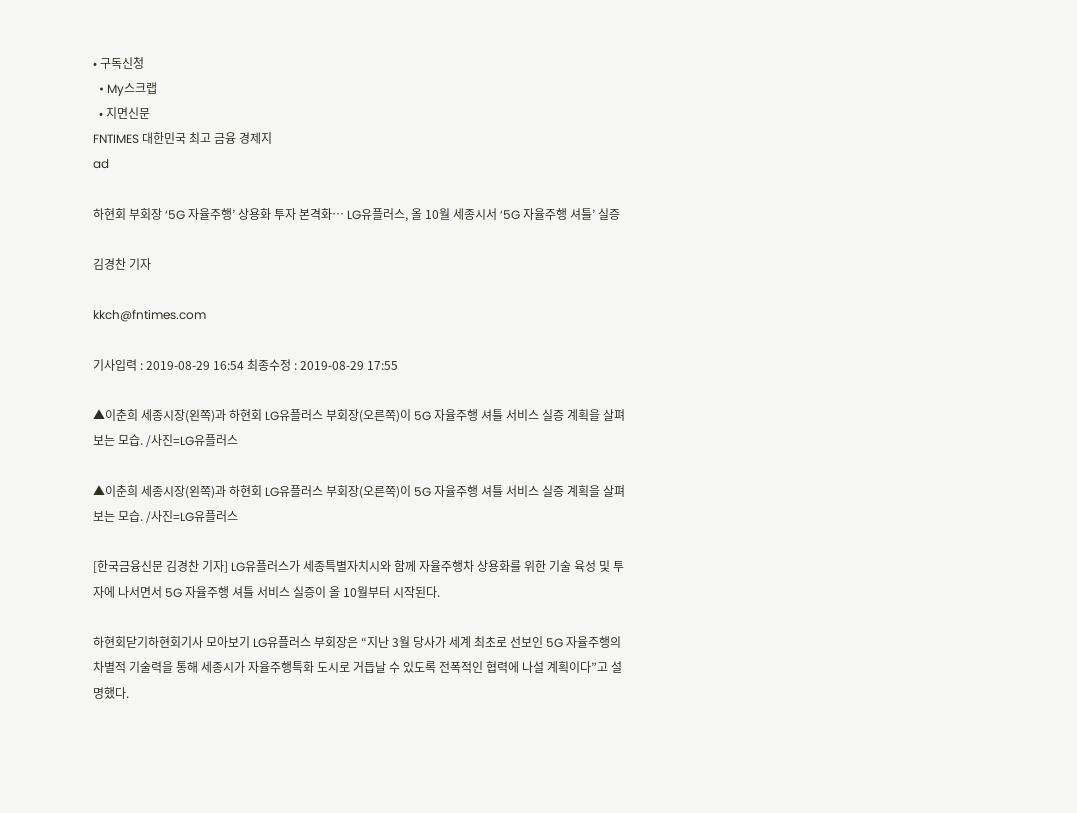• 구독신청
  • My스크랩
  • 지면신문
FNTIMES 대한민국 최고 금융 경제지
ad

하현회 부회장 ‘5G 자율주행’ 상용화 투자 본격화… LG유플러스, 올 10월 세종시서 ‘5G 자율주행 셔틀’ 실증

김경찬 기자

kkch@fntimes.com

기사입력 : 2019-08-29 16:54 최종수정 : 2019-08-29 17:55

▲이춘희 세종시장(왼쪽)과 하현회 LG유플러스 부회장(오른쪽)이 5G 자율주행 셔틀 서비스 실증 계획을 살펴보는 모습. /사진=LG유플러스

▲이춘희 세종시장(왼쪽)과 하현회 LG유플러스 부회장(오른쪽)이 5G 자율주행 셔틀 서비스 실증 계획을 살펴보는 모습. /사진=LG유플러스

[한국금융신문 김경찬 기자] LG유플러스가 세종특별자치시와 함께 자율주행차 상용화를 위한 기술 육성 및 투자에 나서면서 5G 자율주행 셔틀 서비스 실증이 올 10월부터 시작된다.

하현회닫기하현회기사 모아보기 LG유플러스 부회장은 “지난 3월 당사가 세계 최초로 선보인 5G 자율주행의 차별적 기술력을 통해 세종시가 자율주행특화 도시로 거듭날 수 있도록 전폭적인 협력에 나설 계획이다”고 설명했다.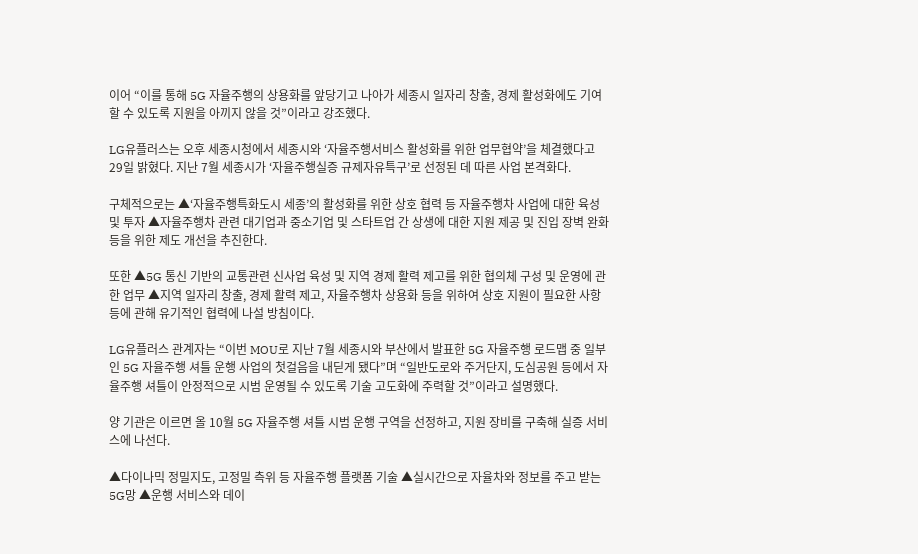이어 “이를 통해 5G 자율주행의 상용화를 앞당기고 나아가 세종시 일자리 창출, 경제 활성화에도 기여할 수 있도록 지원을 아끼지 않을 것”이라고 강조했다.

LG유플러스는 오후 세종시청에서 세종시와 ‘자율주행서비스 활성화를 위한 업무협약’을 체결했다고 29일 밝혔다. 지난 7월 세종시가 ‘자율주행실증 규제자유특구’로 선정된 데 따른 사업 본격화다.

구체적으로는 ▲‘자율주행특화도시 세종’의 활성화를 위한 상호 협력 등 자율주행차 사업에 대한 육성 및 투자 ▲자율주행차 관련 대기업과 중소기업 및 스타트업 간 상생에 대한 지원 제공 및 진입 장벽 완화 등을 위한 제도 개선을 추진한다.

또한 ▲5G 통신 기반의 교통관련 신사업 육성 및 지역 경제 활력 제고를 위한 협의체 구성 및 운영에 관한 업무 ▲지역 일자리 창출, 경제 활력 제고, 자율주행차 상용화 등을 위하여 상호 지원이 필요한 사항 등에 관해 유기적인 협력에 나설 방침이다.

LG유플러스 관계자는 “이번 MOU로 지난 7월 세종시와 부산에서 발표한 5G 자율주행 로드맵 중 일부인 5G 자율주행 셔틀 운행 사업의 첫걸음을 내딛게 됐다”며 “일반도로와 주거단지, 도심공원 등에서 자율주행 셔틀이 안정적으로 시범 운영될 수 있도록 기술 고도화에 주력할 것”이라고 설명했다.

양 기관은 이르면 올 10월 5G 자율주행 셔틀 시범 운행 구역을 선정하고, 지원 장비를 구축해 실증 서비스에 나선다.

▲다이나믹 정밀지도, 고정밀 측위 등 자율주행 플랫폼 기술 ▲실시간으로 자율차와 정보를 주고 받는 5G망 ▲운행 서비스와 데이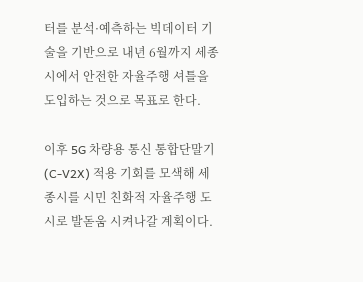터를 분석·예측하는 빅데이터 기술을 기반으로 내년 6월까지 세종시에서 안전한 자율주행 셔틀을 도입하는 것으로 목표로 한다.

이후 5G 차량용 통신 통합단말기(C-V2X) 적용 기회를 모색해 세종시를 시민 친화적 자율주행 도시로 발돋움 시켜나갈 계획이다.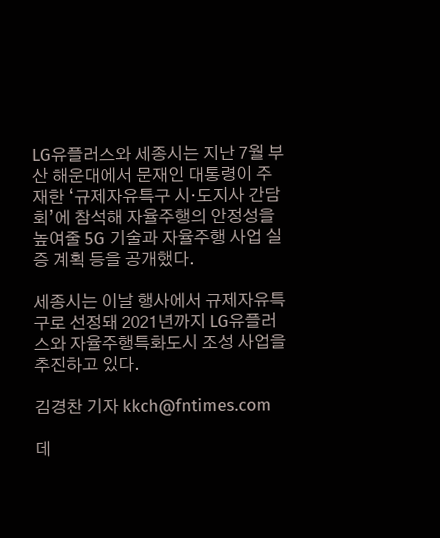LG유플러스와 세종시는 지난 7월 부산 해운대에서 문재인 대통령이 주재한 ‘규제자유특구 시·도지사 간담회’에 참석해 자율주행의 안정성을 높여줄 5G 기술과 자율주행 사업 실증 계획 등을 공개했다.

세종시는 이날 행사에서 규제자유특구로 선정돼 2021년까지 LG유플러스와 자율주행특화도시 조성 사업을 추진하고 있다.

김경찬 기자 kkch@fntimes.com

데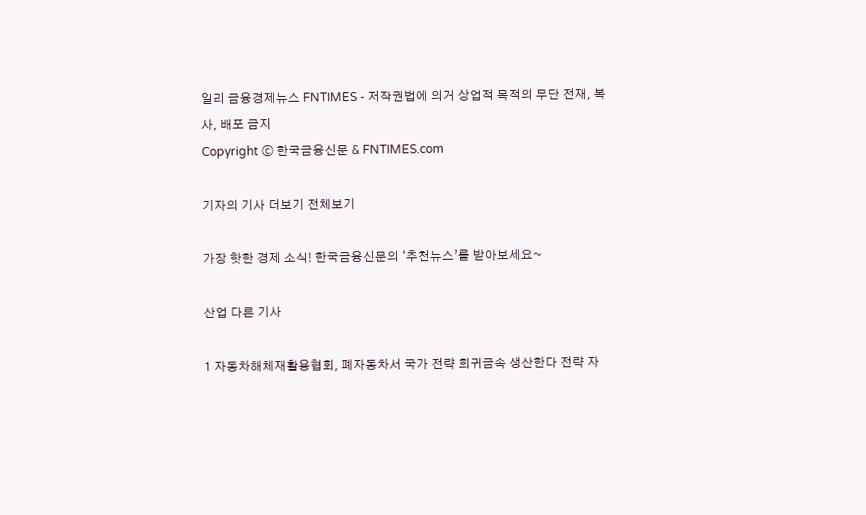일리 금융경제뉴스 FNTIMES - 저작권법에 의거 상업적 목적의 무단 전재, 복사, 배포 금지
Copyright ⓒ 한국금융신문 & FNTIMES.com

기자의 기사 더보기 전체보기

가장 핫한 경제 소식! 한국금융신문의 ‘추천뉴스’를 받아보세요~

산업 다른 기사

1 자동차해체재활용협회, 폐자동차서 국가 전략 희귀금속 생산한다 전략 자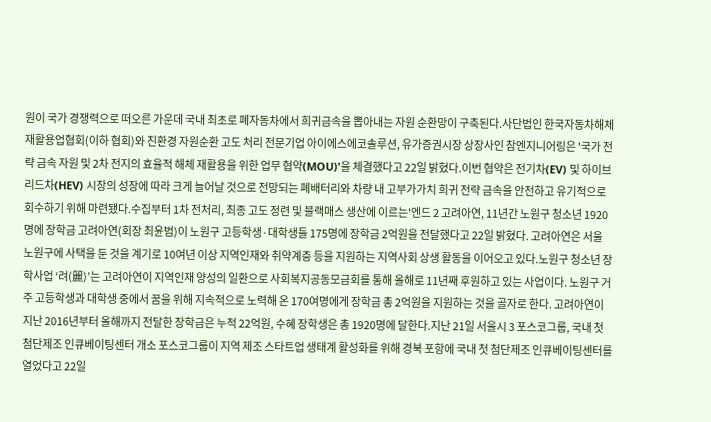원이 국가 경쟁력으로 떠오른 가운데 국내 최초로 폐자동차에서 희귀금속을 뽑아내는 자원 순환망이 구축된다.사단법인 한국자동차해체재활용업협회(이하 협회)와 친환경 자원순환 고도 처리 전문기업 아이에스에코솔루션, 유가증권시장 상장사인 참엔지니어링은 '국가 전략 금속 자원 및 2차 전지의 효율적 해체 재활용을 위한 업무 협약(MOU)'을 체결했다고 22일 밝혔다.이번 협약은 전기차(EV) 및 하이브리드차(HEV) 시장의 성장에 따라 크게 늘어날 것으로 전망되는 폐배터리와 차량 내 고부가가치 희귀 전략 금속을 안전하고 유기적으로 회수하기 위해 마련됐다.수집부터 1차 전처리, 최종 고도 정련 및 블랙매스 생산에 이르는'엔드 2 고려아연, 11년간 노원구 청소년 1920명에 장학금 고려아연(회장 최윤범)이 노원구 고등학생·대학생들 175명에 장학금 2억원을 전달했다고 22일 밝혔다. 고려아연은 서울 노원구에 사택을 둔 것을 계기로 10여년 이상 지역인재와 취약계층 등을 지원하는 지역사회 상생 활동을 이어오고 있다.노원구 청소년 장학사업 ‘려(麗)’는 고려아연이 지역인재 양성의 일환으로 사회복지공동모금회를 통해 올해로 11년째 후원하고 있는 사업이다. 노원구 거주 고등학생과 대학생 중에서 꿈을 위해 지속적으로 노력해 온 170여명에게 장학금 총 2억원을 지원하는 것을 골자로 한다. 고려아연이 지난 2016년부터 올해까지 전달한 장학금은 누적 22억원, 수혜 장학생은 총 1920명에 달한다.지난 21일 서울시 3 포스코그룹, 국내 첫 첨단제조 인큐베이팅센터 개소 포스코그룹이 지역 제조 스타트업 생태계 활성화를 위해 경북 포항에 국내 첫 첨단제조 인큐베이팅센터를 열었다고 22일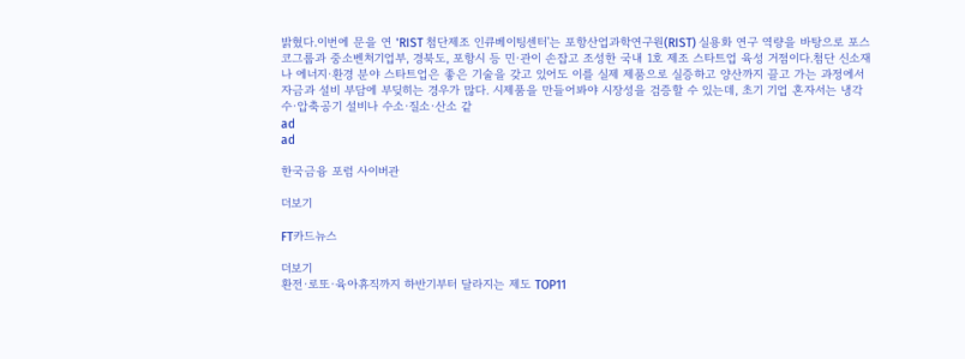밝혔다.이번에 문을 연 'RIST 첨단제조 인큐베이팅센터'는 포항산업과학연구원(RIST) 실용화 연구 역량을 바탕으로 포스코그룹과 중소벤처기업부, 경북도, 포항시 등 민·관이 손잡고 조성한 국내 1호 제조 스타트업 육성 거점이다.첨단 신소재나 에너지·환경 분야 스타트업은 좋은 기술을 갖고 있어도 이를 실제 제품으로 실증하고 양산까지 끌고 가는 과정에서 자금과 설비 부담에 부딪히는 경우가 많다. 시제품을 만들어봐야 시장성을 검증할 수 있는데, 초기 기업 혼자서는 냉각수·압축공기 설비나 수소·질소·산소 같
ad
ad

한국금융 포럼 사이버관

더보기

FT카드뉴스

더보기
환전·로또·육아휴직까지 하반기부터 달라지는 제도 TOP11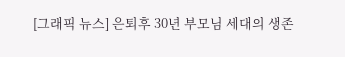[그래픽 뉴스] 은퇴후 30년 부모님 세대의 생존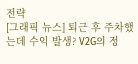전략
[그래픽 뉴스] 퇴근 후 주차했는데 수익 발생? V2G의 정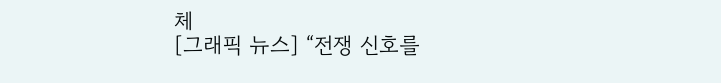체
[그래픽 뉴스] “전쟁 신호를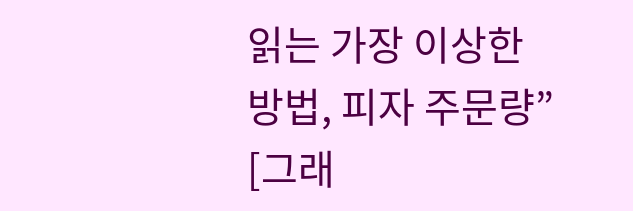읽는 가장 이상한 방법, 피자 주문량”
[그래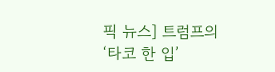픽 뉴스] 트럼프의 ‘타코 한 입’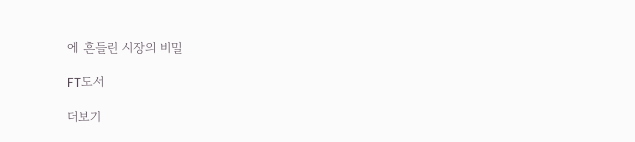에 흔들린 시장의 비밀

FT도서

더보기